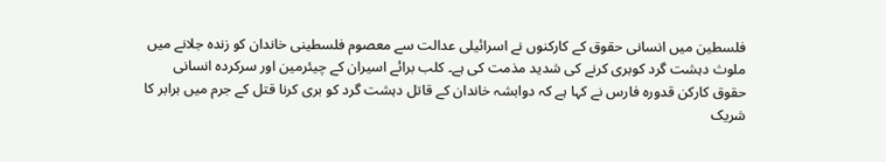فلسطین میں انسانی حقوق کے کارکنوں نے اسرائیلی عدالت سے معصوم فلسطینی خاندان کو زندہ جلانے میں ملوث دہشت گرد کوبری کرنے کی شدید مذمت کی ہے۔ کلب برائے اسیران کے چیئرمین اور سرکردہ انسانی حقوق کارکن قدورہ فارس نے کہا ہے کہ دوابشہ خاندان کے قاتل دہشت گرد کو بری کرنا قتل کے جرم میں برابر کا شریک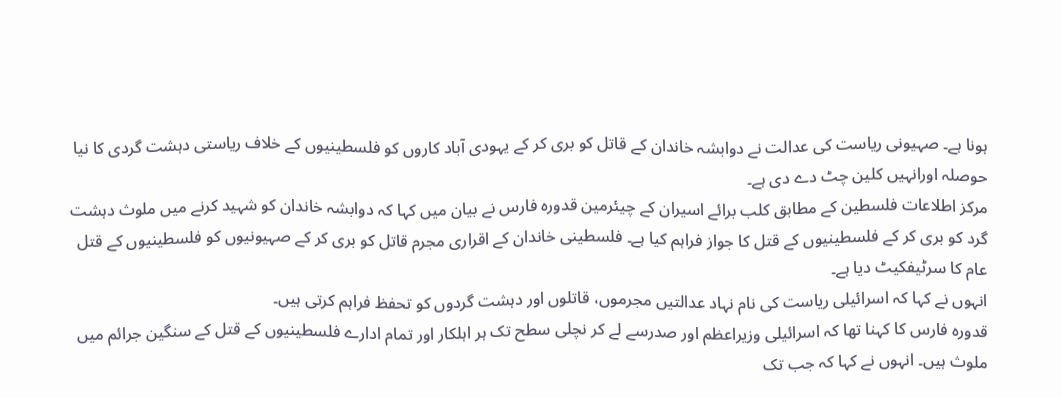ہونا ہے۔ صہیونی ریاست کی عدالت نے دوابشہ خاندان کے قاتل کو بری کر کے یہودی آباد کاروں کو فلسطینیوں کے خلاف ریاستی دہشت گردی کا نیا حوصلہ اورانہیں کلین چٹ دے دی ہے۔
مرکز اطلاعات فلسطین کے مطابق کلب برائے اسیران کے چیئرمین قدورہ فارس نے بیان میں کہا کہ دوابشہ خاندان کو شہید کرنے میں ملوث دہشت گرد کو بری کر کے فلسطینیوں کے قتل کا جواز فراہم کیا ہے۔ فلسطینی خاندان کے اقراری مجرم قاتل کو بری کر کے صہیونیوں کو فلسطینیوں کے قتل عام کا سرٹیفکیٹ دیا ہے۔
انہوں نے کہا کہ اسرائیلی ریاست کی نام نہاد عدالتیں مجرموں، قاتلوں اور دہشت گردوں کو تحفظ فراہم کرتی ہیں۔
قدورہ فارس کا کہنا تھا کہ اسرائیلی وزیراعظم اور صدرسے لے کر نچلی سطح تک ہر اہلکار اور تمام ادارے فلسطینیوں کے قتل کے سنگین جرائم میں ملوث ہیں۔ انہوں نے کہا کہ جب تک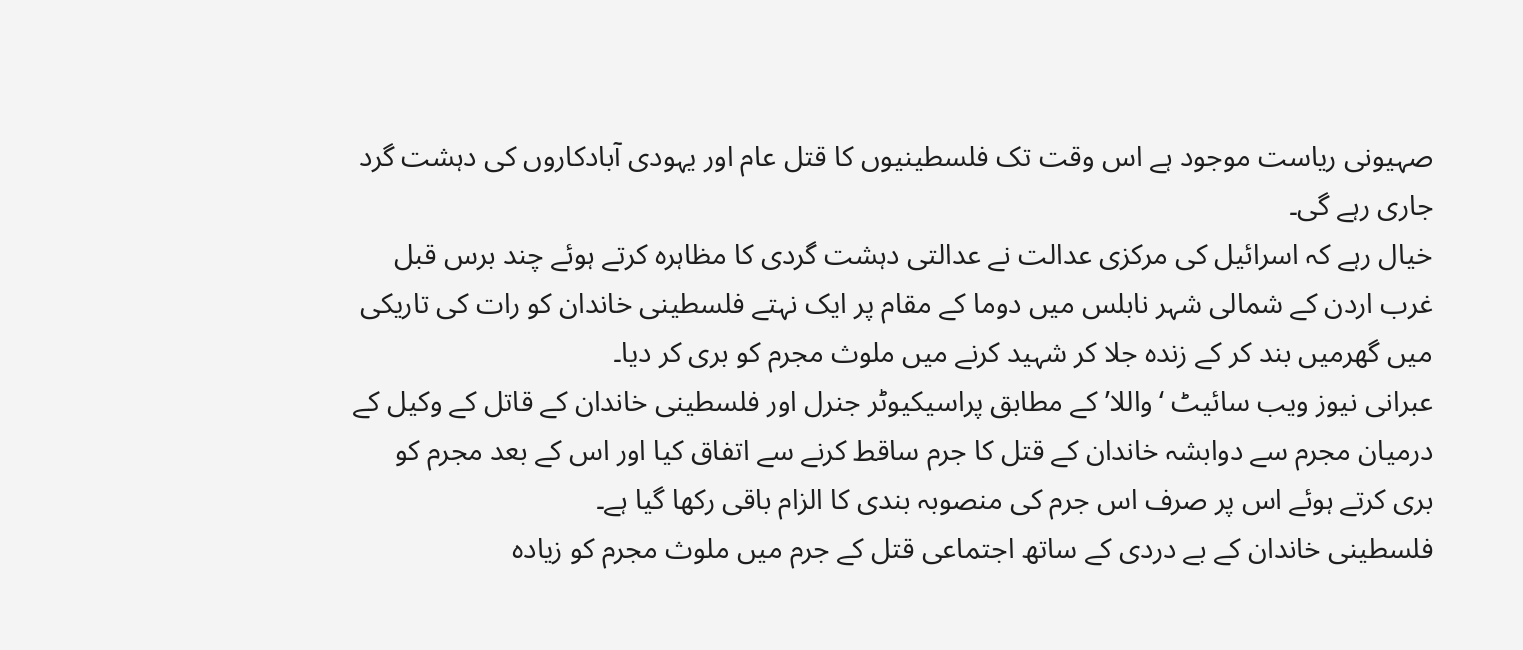صہیونی ریاست موجود ہے اس وقت تک فلسطینیوں کا قتل عام اور یہودی آبادکاروں کی دہشت گرد جاری رہے گی۔
خیال رہے کہ اسرائیل کی مرکزی عدالت نے عدالتی دہشت گردی کا مظاہرہ کرتے ہوئے چند برس قبل غرب اردن کے شمالی شہر نابلس میں دوما کے مقام پر ایک نہتے فلسطینی خاندان کو رات کی تاریکی میں گھرمیں بند کر کے زندہ جلا کر شہید کرنے میں ملوث مجرم کو بری کر دیا۔
عبرانی نیوز ویب سائیٹ ‘واللا’ کے مطابق پراسیکیوٹر جنرل اور فلسطینی خاندان کے قاتل کے وکیل کے درمیان مجرم سے دوابشہ خاندان کے قتل کا جرم ساقط کرنے سے اتفاق کیا اور اس کے بعد مجرم کو بری کرتے ہوئے اس پر صرف اس جرم کی منصوبہ بندی کا الزام باقی رکھا گیا ہے۔
فلسطینی خاندان کے بے دردی کے ساتھ اجتماعی قتل کے جرم میں ملوث مجرم کو زیادہ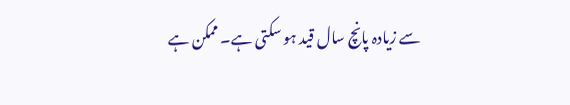سے زیادہ پانچ سال قید ہو سکتی ہے۔ ممکن ہے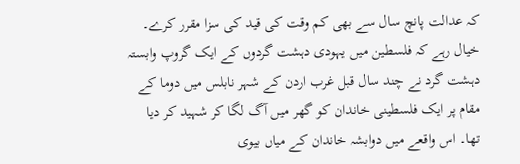کہ عدالت پانچ سال سے بھی کم وقت کی قید کی سزا مقرر کرے۔
خیال رہے کہ فلسطین میں یہودی دہشت گردوں کے ایک گروپ وابستہ دہشت گرد نے چند سال قبل غرب اردن کے شہر نابلس میں دوما کے مقام پر ایک فلسطینی خاندان کو گھر میں آگ لگا کر شہید کر دیا تھا۔ اس واقعے میں دوابشہ خاندان کے میاں بیوی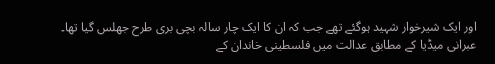اور ایک شیرخوار شہید ہوگئے تھے جب کہ ان کا ایک چار سالہ بچی بری طرح جھلس گیا تھا۔
عبرانی میڈیا کے مطابق عدالت میں فلسطینی خاندان کے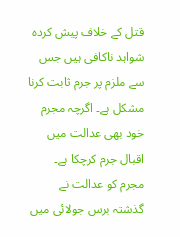قتل کے خلاف پیش کردہ شواہد ناکافی ہیں جس سے ملزم پر جرم ثابت کرنا مشکل ہے۔ اگرچہ مجرم خود بھی عدالت میں اقبال جرم کرچکا ہے۔
مجرم کو عدالت نے گذشتہ برس جولائی میں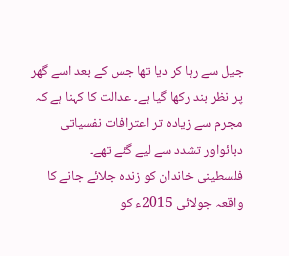جیل سے رہا کر دیا تھا جس کے بعد اسے گھر پر نظر بند رکھا گیا ہے۔ عدالت کا کہنا ہے کہ مجرم سے زیادہ تر اعترافات نفسیاتی دبائواور تشدد سے لیے گئے تھے۔
فلسطینی خاندان کو زندہ جلائے جانے کا واقعہ جولائی 2015ء کو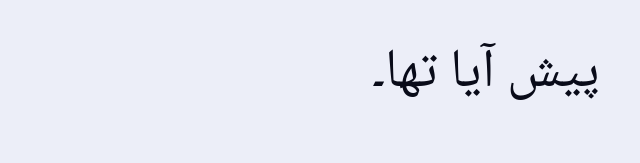پیش آیا تھا۔